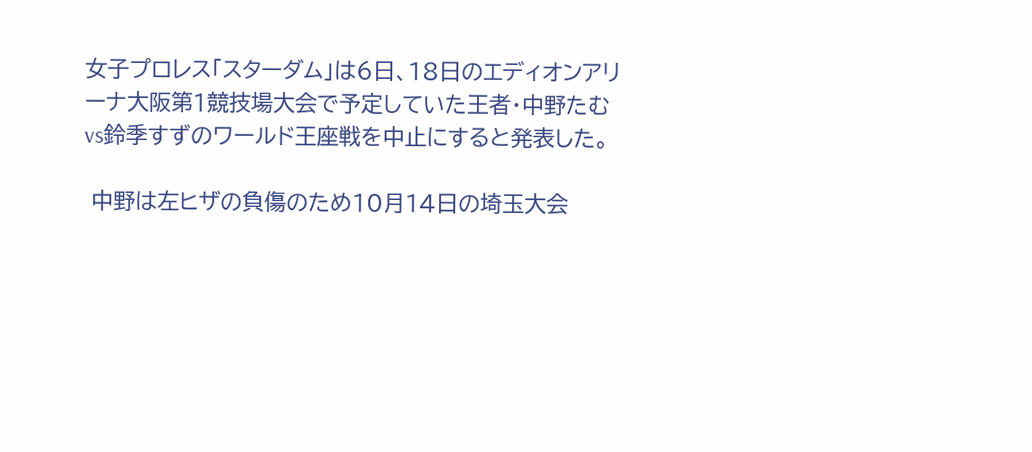女子プロレス「スターダム」は6日、18日のエディオンアリーナ大阪第1競技場大会で予定していた王者・中野たむvs鈴季すずのワールド王座戦を中止にすると発表した。

 中野は左ヒザの負傷のため10月14日の埼玉大会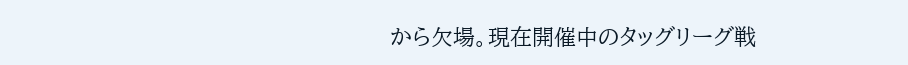から欠場。現在開催中のタッグリーグ戦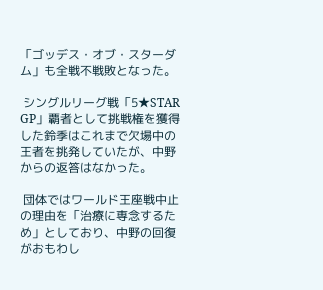「ゴッデス・オブ・スターダム」も全戦不戦敗となった。

 シングルリーグ戦「5★STAR GP」覇者として挑戦権を獲得した鈴季はこれまで欠場中の王者を挑発していたが、中野からの返答はなかった。

 団体ではワールド王座戦中止の理由を「治療に専念するため」としており、中野の回復がおもわし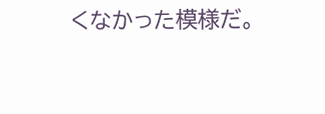くなかった模様だ。